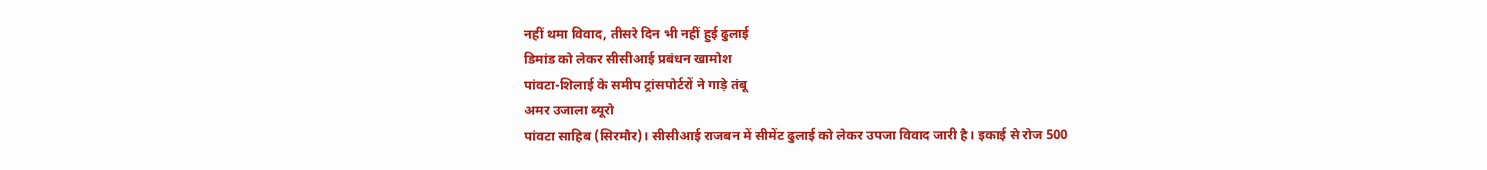नहीं थमा विवाद, तीसरे दिन भी नहीं हुई ढुलाई
डिमांड को लेकर सीसीआई प्रबंधन खामोश
पांवटा-शिलाई के समीप ट्रांसपोर्टरों ने गाड़े तंबू
अमर उजाला ब्यूरो
पांवटा साहिब (सिरमौर)। सीसीआई राजबन में सीमेंट ढुलाई को लेकर उपजा विवाद जारी है। इकाई से रोज 500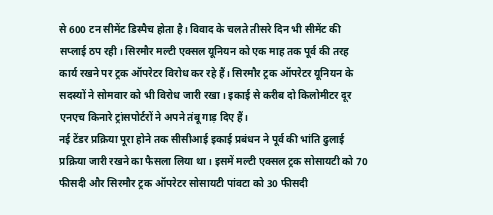से 600 टन सीमेंट डिस्पैच होता है। विवाद के चलते तीसरे दिन भी सीमेंट की सप्लाई ठप रही। सिरमौर मल्टी एक्सल यूनियन को एक माह तक पूर्व की तरह कार्य रखने पर ट्रक ऑपरेटर विरोध कर रहे हैं। सिरमौर ट्रक ऑपरेटर यूनियन के सदस्यों ने सोमवार को भी विरोध जारी रखा। इकाई से करीब दो किलोमीटर दूर एनएच किनारे ट्रांसपोर्टरों ने अपने तंबू गाड़ दिए हैं।
नई टेंडर प्रक्रिया पूरा होने तक सीसीआई इकाई प्रबंधन ने पूर्व की भांति ढुलाई प्रक्रिया जारी रखने का फैसला लिया था। इसमें मल्टी एक्सल ट्रक सोसायटी को 70 फीसदी और सिरमौर ट्रक ऑपरेटर सोसायटी पांवटा को 30 फीसदी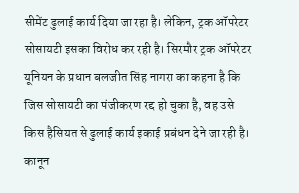सीमेंट ढुलाई कार्य दिया जा रहा है। लेकिन, ट्रक ऑपरेटर सोसायटी इसका विरोध कर रही है। सिरमौर ट्रक ऑपरेटर यूनियन के प्रधान बलजीत सिंह नागरा का कहना है कि जिस सोसायटी का पंजीकरण रद्द हो चुका है, वह उसे किस हैसियत से ढुलाई कार्य इकाई प्रबंधन देने जा रही है। कानून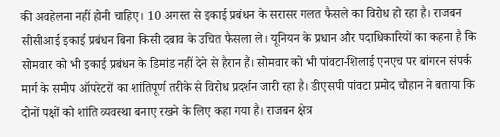की अवहेलना नहीं होनी चाहिए। 10 अगस्त से इकाई प्रबंधन के सरासर गलत फैसले का विरोध हो रहा है। राजबन सीसीआई इकाई प्रबंधन बिना किसी दबाव के उचित फैसला ले। यूनियन के प्रधान और पदाधिकारियों का कहना है कि सोमवार को भी इकाई प्रबंधन के डिमांड नहीं देने से हैरान हैं। सोमवार को भी पांवटा-शिलाई एनएच पर बांगरन संपर्क मार्ग के समीप ऑपरेटरों का शांतिपूर्ण तरीके से विरोध प्रदर्शन जारी रहा है। डीएसपी पांवटा प्रमोद चौहान ने बताया कि दोनों पक्षों को शांति व्यवस्था बनाए रखने के लिए कहा गया है। राजबन क्षेत्र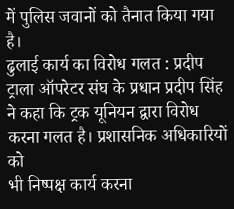में पुलिस जवानों को तैनात किया गया है।
ढुलाई कार्य का विरोध गलत : प्रदीप
ट्राला ऑपरेटर संघ के प्रधान प्रदीप सिंह ने कहा कि ट्रक यूनियन द्वारा विरोध करना गलत है। प्रशासनिक अधिकारियों को
भी निष्पक्ष कार्य करना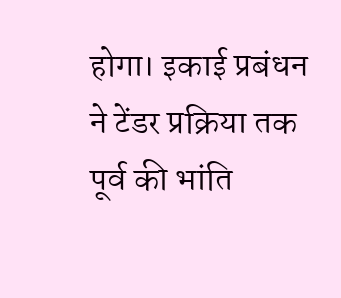होगा। इकाई प्रबंधन ने टेंडर प्रक्रिया तक पूर्व की भांति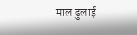माल ढुलाई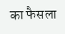का फैसला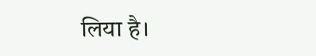लिया है।